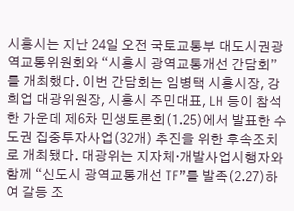시흥시는 지난 24일 오전 국토교통부 대도시권광역교통위원회와 “시흥시 광역교통개선 간담회”를 개최했다. 이번 간담회는 임병택 시흥시장, 강희업 대광위원장, 시흥시 주민대표, LH 등이 참석한 가운데 제6차 민생토론회(1.25)에서 발표한 수도권 집중투자사업(32개) 추진을 위한 후속조치로 개최됐다. 대광위는 지자체‧개발사업시행자와 함께 “신도시 광역교통개선 TF”를 발족(2.27)하여 갈등 조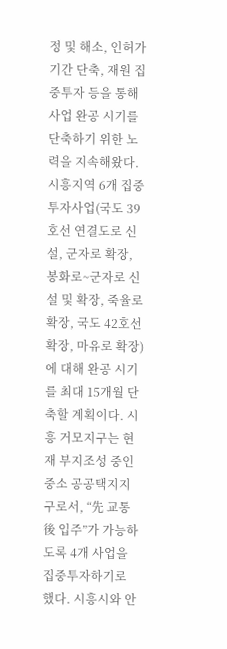정 및 해소, 인허가 기간 단축, 재원 집중투자 등을 통해 사업 완공 시기를 단축하기 위한 노력을 지속해왔다. 시흥지역 6개 집중투자사업(국도 39호선 연결도로 신설, 군자로 확장, 봉화로~군자로 신설 및 확장, 죽율로 확장, 국도 42호선 확장, 마유로 확장)에 대해 완공 시기를 최대 15개월 단축할 계획이다. 시흥 거모지구는 현재 부지조성 중인 중소 공공택지지구로서, “先 교통 後 입주”가 가능하도록 4개 사업을 집중투자하기로 했다. 시흥시와 안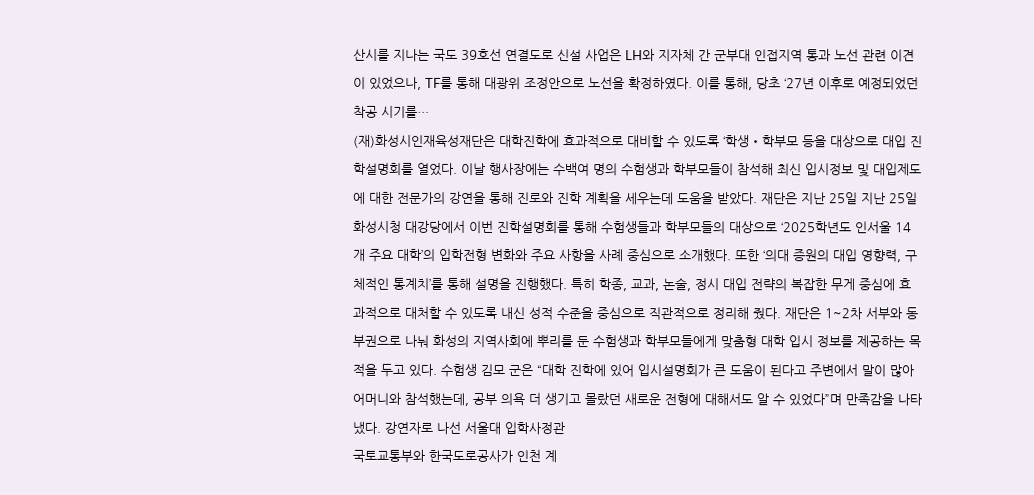산시를 지나는 국도 39호선 연결도로 신설 사업은 LH와 지자체 간 군부대 인접지역 통과 노선 관련 이견이 있었으나, TF를 통해 대광위 조정안으로 노선을 확정하였다. 이를 통해, 당초 ‘27년 이후로 예정되었던 착공 시기를…
(재)화성시인재육성재단은 대학진학에 효과적으로 대비할 수 있도록 ‘학생・학부모 등을 대상으로 대입 진학설명회를 열었다. 이날 행사장에는 수백여 명의 수험생과 학부모들이 참석해 최신 입시정보 및 대입제도에 대한 전문가의 강연을 통해 진로와 진학 계획을 세우는데 도움을 받았다. 재단은 지난 25일 지난 25일 화성시청 대강당에서 이번 진학설명회를 통해 수험생들과 학부모들의 대상으로 ‘2025학년도 인서울 14개 주요 대학’의 입학전형 변화와 주요 사항을 사례 중심으로 소개했다. 또한 ‘의대 증원의 대입 영향력, 구체적인 통계치’를 통해 설명을 진행했다. 특히 학종, 교과, 논술, 정시 대입 전략의 복잡한 무게 중심에 효과적으로 대처할 수 있도록 내신 성적 수준을 중심으로 직관적으로 정리해 줬다. 재단은 1~2차 서부와 동부권으로 나눠 화성의 지역사회에 뿌리를 둔 수험생과 학부모들에게 맞춤형 대학 입시 정보를 제공하는 목적을 두고 있다. 수험생 김모 군은 “대학 진학에 있어 입시설명회가 큰 도움이 된다고 주변에서 말이 많아 어머니와 참석했는데, 공부 의욕 더 생기고 몰랐던 새로운 전형에 대해서도 알 수 있었다”며 만족감을 나타냈다. 강연자로 나선 서울대 입학사정관
국토교통부와 한국도로공사가 인천 계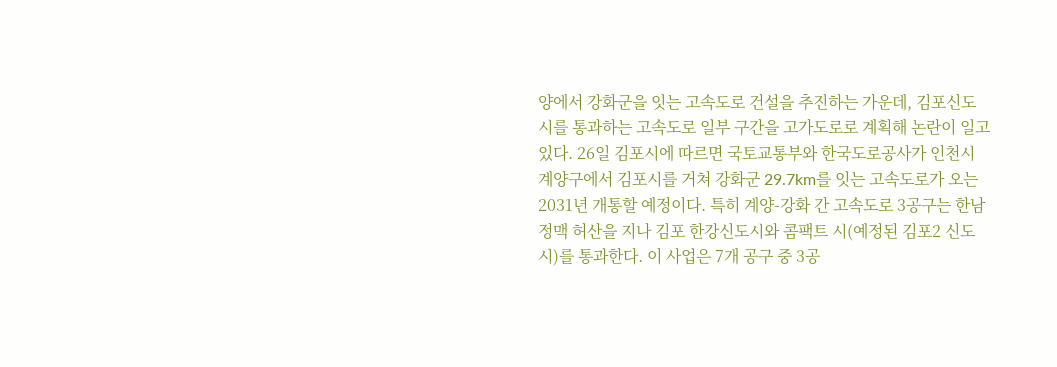양에서 강화군을 잇는 고속도로 건설을 추진하는 가운데, 김포신도시를 통과하는 고속도로 일부 구간을 고가도로로 계획해 논란이 일고 있다. 26일 김포시에 따르면 국토교통부와 한국도로공사가 인천시 계양구에서 김포시를 거쳐 강화군 29.7km를 잇는 고속도로가 오는 2031년 개통할 예정이다. 특히 계양-강화 간 고속도로 3공구는 한남정맥 허산을 지나 김포 한강신도시와 콤팩트 시(예정된 김포2 신도시)를 통과한다. 이 사업은 7개 공구 중 3공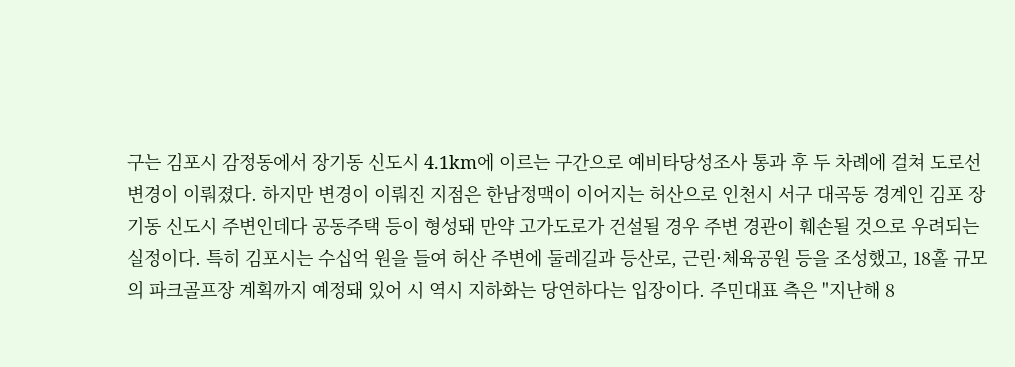구는 김포시 감정동에서 장기동 신도시 4.1km에 이르는 구간으로 예비타당성조사 통과 후 두 차례에 걸쳐 도로선 변경이 이뤄졌다. 하지만 변경이 이뤄진 지점은 한남정맥이 이어지는 허산으로 인천시 서구 대곡동 경계인 김포 장기동 신도시 주변인데다 공동주택 등이 형성돼 만약 고가도로가 건설될 경우 주변 경관이 훼손될 것으로 우려되는 실정이다. 특히 김포시는 수십억 원을 들여 허산 주변에 둘레길과 등산로, 근린·체육공원 등을 조성했고, 18홀 규모의 파크골프장 계획까지 예정돼 있어 시 역시 지하화는 당연하다는 입장이다. 주민대표 측은 "지난해 8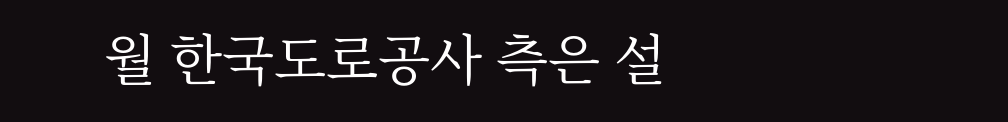월 한국도로공사 측은 설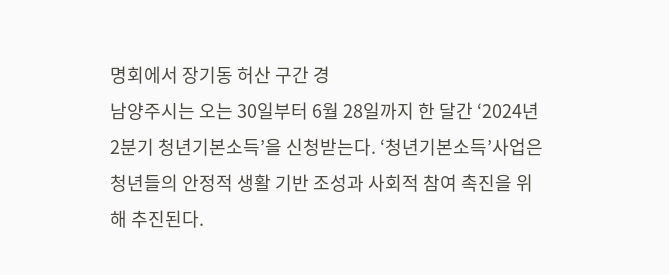명회에서 장기동 허산 구간 경
남양주시는 오는 30일부터 6월 28일까지 한 달간 ‘2024년 2분기 청년기본소득’을 신청받는다. ‘청년기본소득’사업은 청년들의 안정적 생활 기반 조성과 사회적 참여 촉진을 위해 추진된다.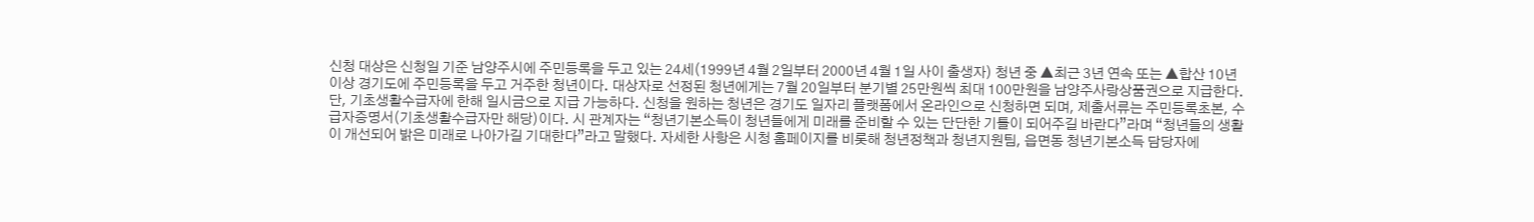신청 대상은 신청일 기준 남양주시에 주민등록을 두고 있는 24세(1999년 4월 2일부터 2000년 4월 1일 사이 출생자) 청년 중 ▲최근 3년 연속 또는 ▲합산 10년 이상 경기도에 주민등록을 두고 거주한 청년이다. 대상자로 선정된 청년에게는 7월 20일부터 분기별 25만원씩 최대 100만원을 남양주사랑상품권으로 지급한다. 단, 기초생활수급자에 한해 일시금으로 지급 가능하다. 신청을 원하는 청년은 경기도 일자리 플랫폼에서 온라인으로 신청하면 되며, 제출서류는 주민등록초본, 수급자증명서(기초생활수급자만 해당)이다. 시 관계자는 “청년기본소득이 청년들에게 미래를 준비할 수 있는 단단한 기틀이 되어주길 바란다”라며 “청년들의 생활이 개선되어 밝은 미래로 나아가길 기대한다”라고 말했다. 자세한 사항은 시청 홈페이지를 비롯해 청년정책과 청년지원팀, 읍면동 청년기본소득 담당자에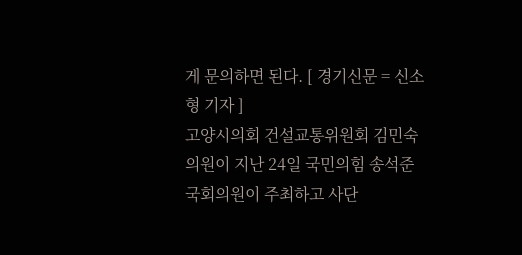게 문의하면 된다. [ 경기신문 = 신소형 기자 ]
고양시의회 건설교통위원회 김민숙 의원이 지난 24일 국민의힘 송석준 국회의원이 주최하고 사단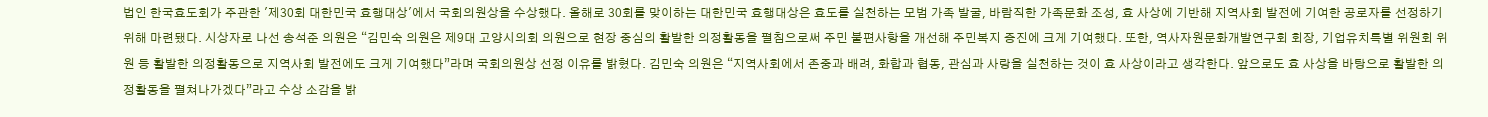법인 한국효도회가 주관한 '제30회 대한민국 효행대상'에서 국회의원상을 수상했다. 올해로 30회를 맞이하는 대한민국 효행대상은 효도를 실천하는 모범 가족 발굴, 바람직한 가족문화 조성, 효 사상에 기반해 지역사회 발전에 기여한 공로자를 선정하기 위해 마련됐다. 시상자로 나선 송석준 의원은 “김민숙 의원은 제9대 고양시의회 의원으로 현장 중심의 활발한 의정활동을 펼침으로써 주민 불편사항을 개선해 주민복지 증진에 크게 기여했다. 또한, 역사자원문화개발연구회 회장, 기업유치특별 위원회 위원 등 활발한 의정활동으로 지역사회 발전에도 크게 기여했다”라며 국회의원상 선정 이유를 밝혔다. 김민숙 의원은 “지역사회에서 존중과 배려, 화합과 협동, 관심과 사랑을 실천하는 것이 효 사상이라고 생각한다. 앞으로도 효 사상을 바탕으로 활발한 의정활동을 펼쳐나가겠다”라고 수상 소감을 밝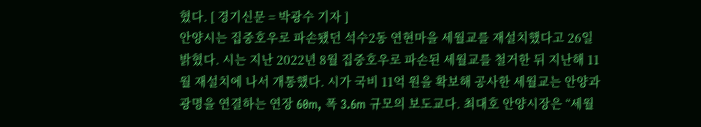혔다. [ 경기신문 = 박광수 기자 ]
안양시는 집중호우로 파손됐던 석수2동 연현마을 세월교를 재설치했다고 26일 밝혔다. 시는 지난 2022년 8월 집중호우로 파손된 세월교를 철거한 뒤 지난해 11월 재설치에 나서 개통했다. 시가 국비 11억 원을 확보해 공사한 세월교는 안양과 광명을 연결하는 연장 60m, 폭 3.6m 규모의 보도교다. 최대호 안양시장은 “세월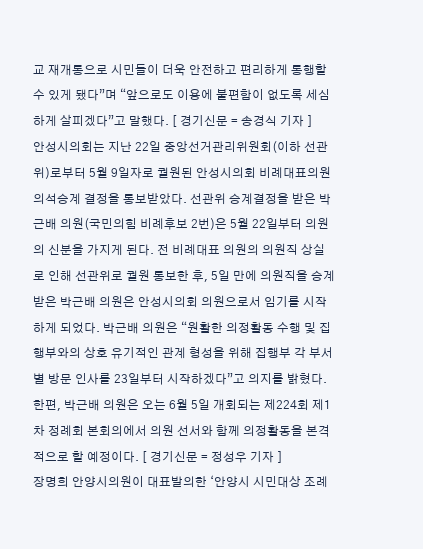교 재개통으로 시민들이 더욱 안전하고 편리하게 통행할 수 있게 됐다”며 “앞으로도 이용에 불편함이 없도록 세심하게 살피겠다”고 말했다. [ 경기신문 = 송경식 기자 ]
안성시의회는 지난 22일 중앙선거관리위원회(이하 선관위)로부터 5월 9일자로 궐원된 안성시의회 비례대표의원 의석승계 결정을 통보받았다. 선관위 승계결정을 받은 박근배 의원(국민의힘 비례후보 2번)은 5월 22일부터 의원의 신분을 가지게 된다. 전 비례대표 의원의 의원직 상실로 인해 선관위로 궐원 통보한 후, 5일 만에 의원직을 승계받은 박근배 의원은 안성시의회 의원으로서 임기를 시작하게 되었다. 박근배 의원은 “원활한 의정활동 수행 및 집행부와의 상호 유기적인 관계 형성을 위해 집행부 각 부서별 방문 인사를 23일부터 시작하겠다”고 의지를 밝혔다. 한편, 박근배 의원은 오는 6월 5일 개회되는 제224회 제1차 정례회 본회의에서 의원 선서와 함께 의정활동을 본격적으로 할 예정이다. [ 경기신문 = 정성우 기자 ]
장명희 안양시의원이 대표발의한 ‘안양시 시민대상 조례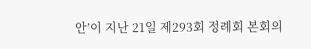안’이 지난 21일 제293회 정례회 본회의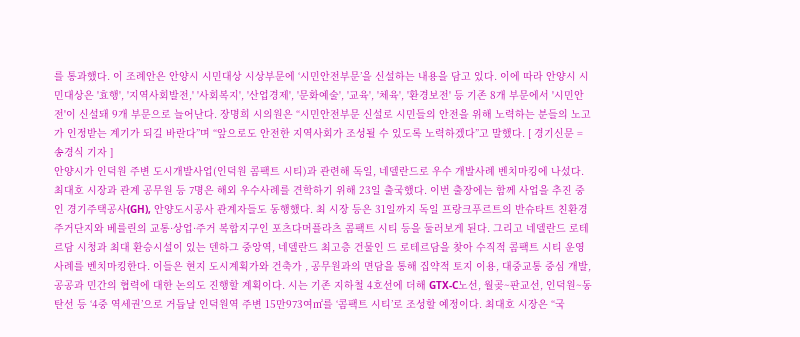를 통과했다. 이 조례안은 안양시 시민대상 시상부문에 ‘시민안전부문’을 신설하는 내용을 담고 있다. 이에 따라 안양시 시민대상은 '효행', '지역사회발전,' '사회복지', '산업경제', '문화예술', '교육', '체육', '환경보전' 등 기존 8개 부문에서 '시민안전'이 신설돼 9개 부문으로 늘어난다. 장명희 시의원은 “시민안전부문 신설로 시민들의 안전을 위해 노력하는 분들의 노고가 인정받는 계기가 되길 바란다”며 “앞으로도 안전한 지역사회가 조성될 수 있도록 노력하겠다”고 말했다. [ 경기신문 = 송경식 기자 ]
안양시가 인덕원 주변 도시개발사업(인덕원 콤팩트 시티)과 관련해 독일, 네델란드로 우수 개발사례 벤치마킹에 나섰다. 최대호 시장과 관계 공무원 등 7명은 해외 우수사례를 견학하기 위해 23일 출국했다. 이번 출장에는 함께 사업을 추진 중인 경기주택공사(GH), 안양도시공사 관계자들도 동행했다. 최 시장 등은 31일까지 독일 프랑크푸르트의 반슈타트 친환경 주거단지와 베를린의 교통·상업·주거 복합지구인 포츠다머플라츠 콤팩트 시티 등을 둘러보게 된다. 그리고 네델란드 로테르담 시청과 최대 환승시설이 있는 덴하그 중앙역, 네델란드 최고층 건물인 드 로테르담을 찾아 수직적 콤팩트 시티 운영 사례를 벤치마킹한다. 이들은 현지 도시계획가와 건축가 , 공무원과의 면담을 통해 집약적 토지 이용, 대중교통 중심 개발, 공공과 민간의 협력에 대한 논의도 진행할 계획이다. 시는 기존 지하철 4호선에 더해 GTX-C노선, 월곶~판교선, 인덕원~동탄선 등 ‘4중 역세권’으로 거듭날 인덕원역 주변 15만973여㎡를 ‘콤팩트 시티’로 조성할 예정이다. 최대호 시장은 “국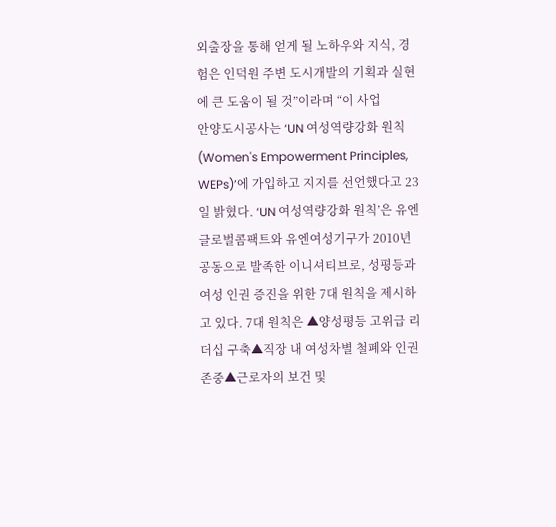외출장을 통해 얻게 될 노하우와 지식, 경험은 인덕원 주변 도시개발의 기획과 실현에 큰 도움이 될 것”이라며 “이 사업
안양도시공사는 ‘UN 여성역량강화 원칙(Women's Empowerment Principles, WEPs)’에 가입하고 지지를 선언했다고 23일 밝혔다. ‘UN 여성역량강화 원칙’은 유엔글로벌콤팩트와 유엔여성기구가 2010년 공동으로 발족한 이니셔티브로, 성평등과 여성 인권 증진을 위한 7대 원칙을 제시하고 있다. 7대 원칙은 ▲양성평등 고위급 리더십 구축▲직장 내 여성차별 철폐와 인권존중▲근로자의 보건 및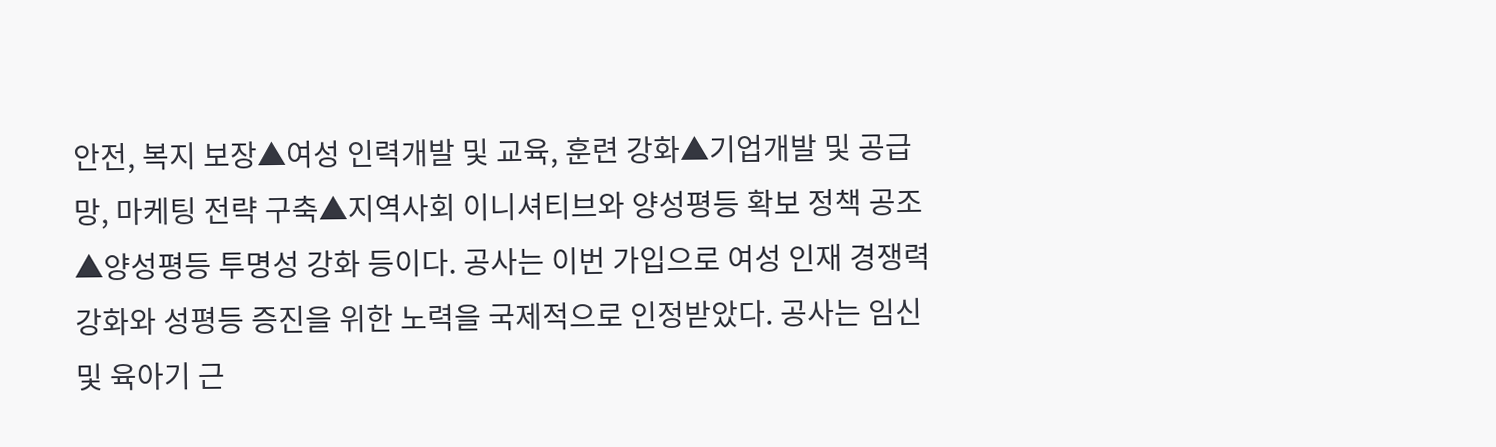안전, 복지 보장▲여성 인력개발 및 교육, 훈련 강화▲기업개발 및 공급망, 마케팅 전략 구축▲지역사회 이니셔티브와 양성평등 확보 정책 공조▲양성평등 투명성 강화 등이다. 공사는 이번 가입으로 여성 인재 경쟁력 강화와 성평등 증진을 위한 노력을 국제적으로 인정받았다. 공사는 임신 및 육아기 근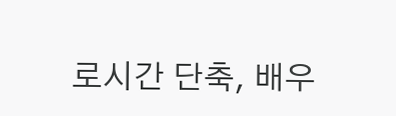로시간 단축, 배우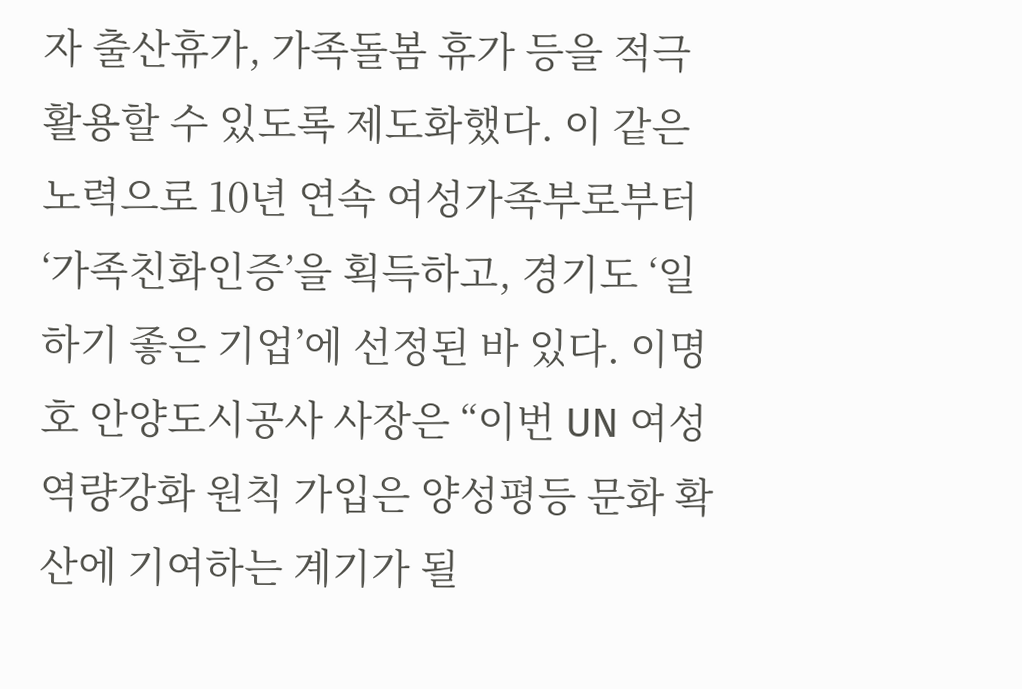자 출산휴가, 가족돌봄 휴가 등을 적극 활용할 수 있도록 제도화했다. 이 같은 노력으로 10년 연속 여성가족부로부터 ‘가족친화인증’을 획득하고, 경기도 ‘일하기 좋은 기업’에 선정된 바 있다. 이명호 안양도시공사 사장은 “이번 UN 여성역량강화 원칙 가입은 양성평등 문화 확산에 기여하는 계기가 될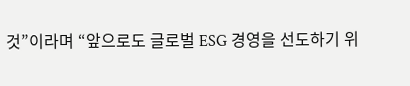것”이라며 “앞으로도 글로벌 ESG 경영을 선도하기 위